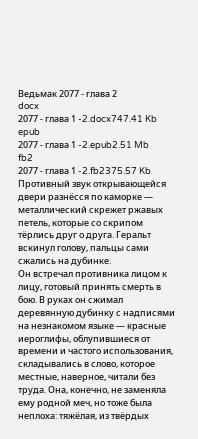Ведьмак 2077 - глава 2
docx
2077 - глава 1 -2.docx747.41 Kb
epub
2077 - глава 1 -2.epub2.51 Mb
fb2
2077 - глава 1 -2.fb2375.57 Kb
Противный звук открывающейся двери разнёсся по каморке — металлический скрежет ржавых петель, которые со скрипом тёрлись друг о друга. Геральт вскинул голову, пальцы сами сжались на дубинке.
Он встречал противника лицом к лицу, готовый принять смерть в бою. В руках он сжимал деревянную дубинку с надписями на незнакомом языке — красные иероглифы, облупившиеся от времени и частого использования, складывались в слово, которое местные, наверное, читали без труда. Она, конечно, не заменяла ему родной меч, но тоже была неплоха: тяжёлая, из твёрдых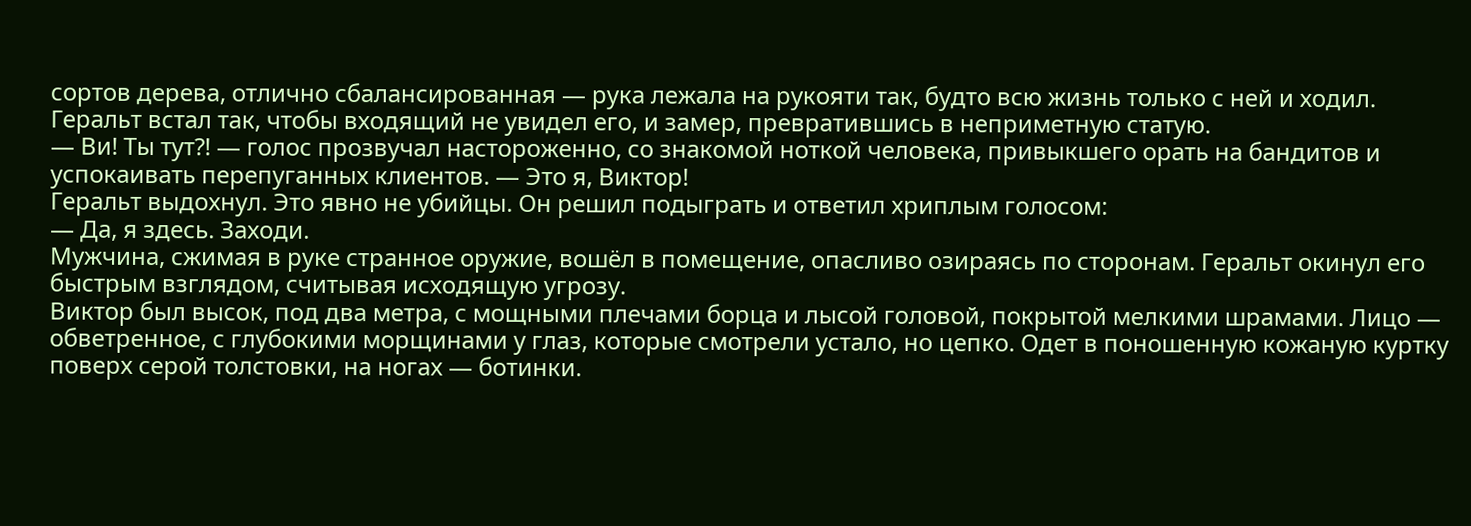сортов дерева, отлично сбалансированная — рука лежала на рукояти так, будто всю жизнь только с ней и ходил. Геральт встал так, чтобы входящий не увидел его, и замер, превратившись в неприметную статую.
— Ви! Ты тут?! — голос прозвучал настороженно, со знакомой ноткой человека, привыкшего орать на бандитов и успокаивать перепуганных клиентов. — Это я, Виктор!
Геральт выдохнул. Это явно не убийцы. Он решил подыграть и ответил хриплым голосом:
— Да, я здесь. Заходи.
Мужчина, сжимая в руке странное оружие, вошёл в помещение, опасливо озираясь по сторонам. Геральт окинул его быстрым взглядом, считывая исходящую угрозу.
Виктор был высок, под два метра, с мощными плечами борца и лысой головой, покрытой мелкими шрамами. Лицо — обветренное, с глубокими морщинами у глаз, которые смотрели устало, но цепко. Одет в поношенную кожаную куртку поверх серой толстовки, на ногах — ботинки.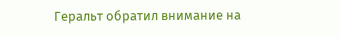Геральт обратил внимание на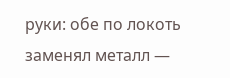руки: обе по локоть заменял металл —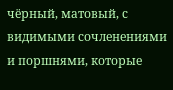чёрный, матовый, с видимыми сочленениями и поршнями, которые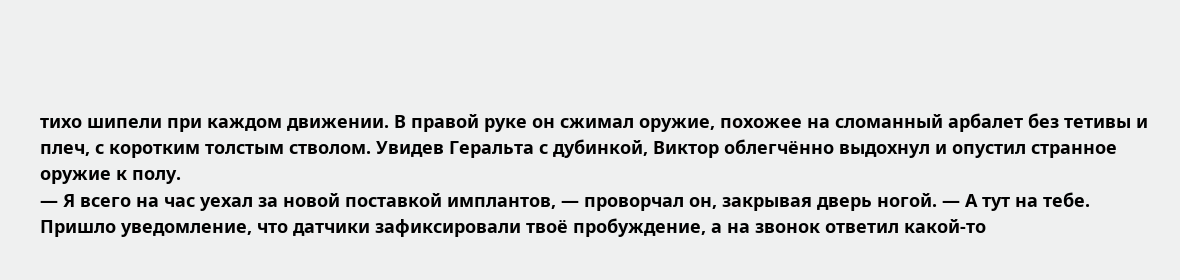тихо шипели при каждом движении. В правой руке он сжимал оружие, похожее на сломанный арбалет без тетивы и плеч, с коротким толстым стволом. Увидев Геральта с дубинкой, Виктор облегчённо выдохнул и опустил странное оружие к полу.
— Я всего на час уехал за новой поставкой имплантов, — проворчал он, закрывая дверь ногой. — А тут на тебе. Пришло уведомление, что датчики зафиксировали твоё пробуждение, а на звонок ответил какой-то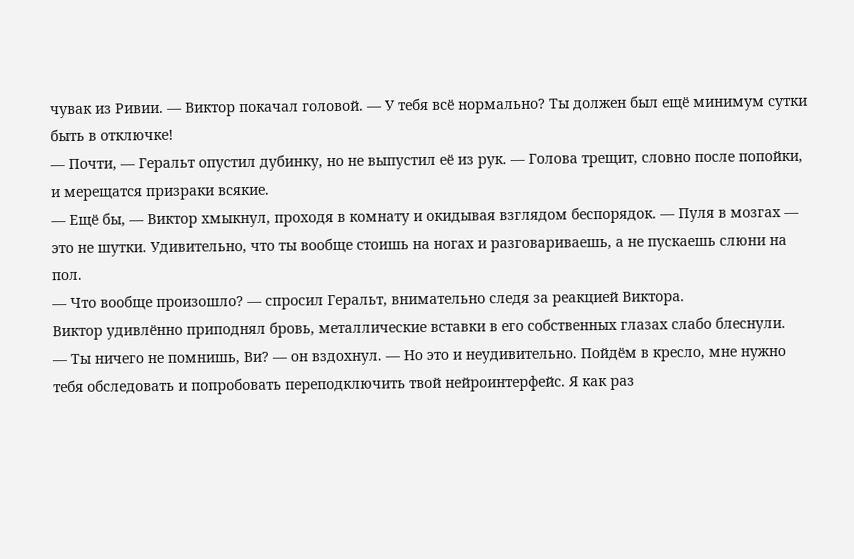чувак из Ривии. — Виктор покачал головой. — У тебя всё нормально? Ты должен был ещё минимум сутки быть в отключке!
— Почти, — Геральт опустил дубинку, но не выпустил её из рук. — Голова трещит, словно после попойки, и мерещатся призраки всякие.
— Ещё бы, — Виктор хмыкнул, проходя в комнату и окидывая взглядом беспорядок. — Пуля в мозгах — это не шутки. Удивительно, что ты вообще стоишь на ногах и разговариваешь, а не пускаешь слюни на пол.
— Что вообще произошло? — спросил Геральт, внимательно следя за реакцией Виктора.
Виктор удивлённо приподнял бровь, металлические вставки в его собственных глазах слабо блеснули.
— Ты ничего не помнишь, Ви? — он вздохнул. — Но это и неудивительно. Пойдём в кресло, мне нужно тебя обследовать и попробовать переподключить твой нейроинтерфейс. Я как раз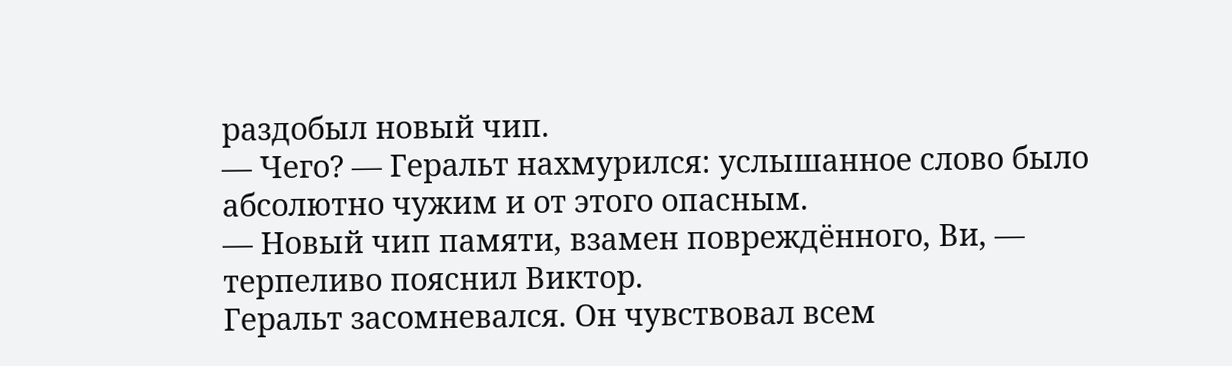раздобыл новый чип.
— Чего? — Геральт нахмурился: услышанное слово было абсолютно чужим и от этого опасным.
— Новый чип памяти, взамен повреждённого, Ви, — терпеливо пояснил Виктор.
Геральт засомневался. Он чувствовал всем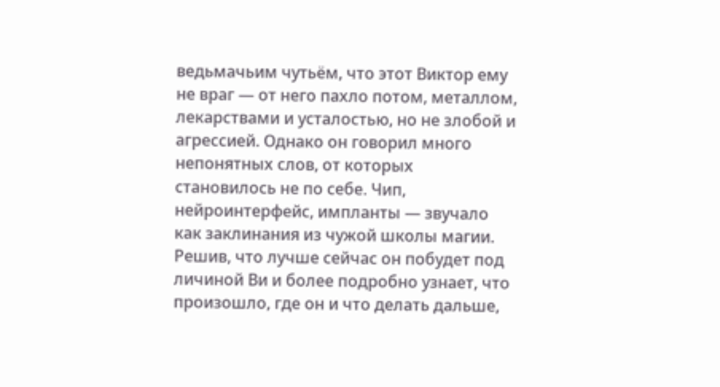ведьмачьим чутьём, что этот Виктор ему не враг — от него пахло потом, металлом, лекарствами и усталостью, но не злобой и агрессией. Однако он говорил много непонятных слов, от которых становилось не по себе. Чип, нейроинтерфейс, импланты — звучало как заклинания из чужой школы магии.
Решив, что лучше сейчас он побудет под личиной Ви и более подробно узнает, что произошло, где он и что делать дальше,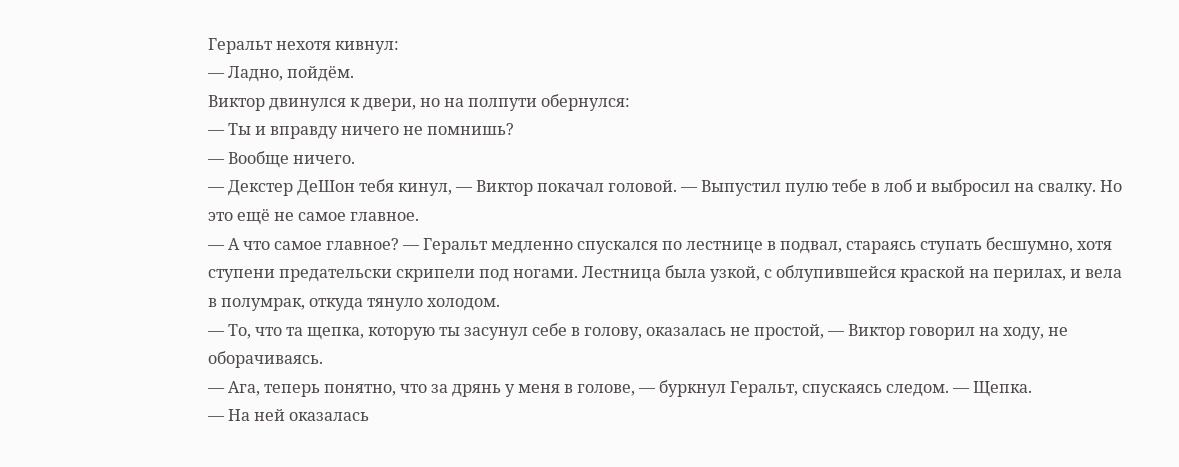Геральт нехотя кивнул:
— Ладно, пойдём.
Виктор двинулся к двери, но на полпути обернулся:
— Ты и вправду ничего не помнишь?
— Вообще ничего.
— Декстер ДеШон тебя кинул, — Виктор покачал головой. — Выпустил пулю тебе в лоб и выбросил на свалку. Но это ещё не самое главное.
— А что самое главное? — Геральт медленно спускался по лестнице в подвал, стараясь ступать бесшумно, хотя ступени предательски скрипели под ногами. Лестница была узкой, с облупившейся краской на перилах, и вела в полумрак, откуда тянуло холодом.
— То, что та щепка, которую ты засунул себе в голову, оказалась не простой, — Виктор говорил на ходу, не оборачиваясь.
— Ага, теперь понятно, что за дрянь у меня в голове, — буркнул Геральт, спускаясь следом. — Щепка.
— На ней оказалась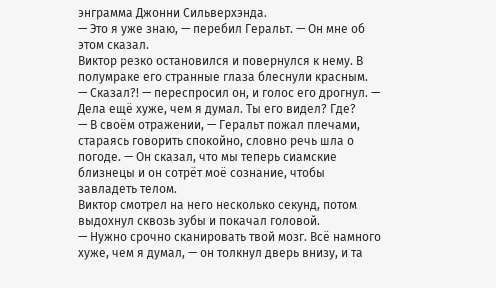энграмма Джонни Сильверхэнда.
— Это я уже знаю, — перебил Геральт. — Он мне об этом сказал.
Виктор резко остановился и повернулся к нему. В полумраке его странные глаза блеснули красным.
— Сказал?! — переспросил он, и голос его дрогнул. — Дела ещё хуже, чем я думал. Ты его видел? Где?
— В своём отражении, — Геральт пожал плечами, стараясь говорить спокойно, словно речь шла о погоде. — Он сказал, что мы теперь сиамские близнецы и он сотрёт моё сознание, чтобы завладеть телом.
Виктор смотрел на него несколько секунд, потом выдохнул сквозь зубы и покачал головой.
— Нужно срочно сканировать твой мозг. Всё намного хуже, чем я думал, — он толкнул дверь внизу, и та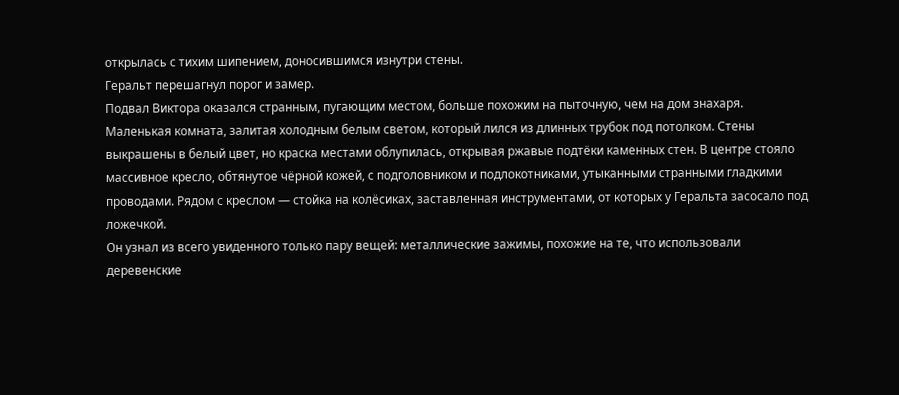открылась с тихим шипением, доносившимся изнутри стены.
Геральт перешагнул порог и замер.
Подвал Виктора оказался странным, пугающим местом, больше похожим на пыточную, чем на дом знахаря. Маленькая комната, залитая холодным белым светом, который лился из длинных трубок под потолком. Стены выкрашены в белый цвет, но краска местами облупилась, открывая ржавые подтёки каменных стен. В центре стояло массивное кресло, обтянутое чёрной кожей, с подголовником и подлокотниками, утыканными странными гладкими проводами. Рядом с креслом — стойка на колёсиках, заставленная инструментами, от которых у Геральта засосало под ложечкой.
Он узнал из всего увиденного только пару вещей: металлические зажимы, похожие на те, что использовали деревенские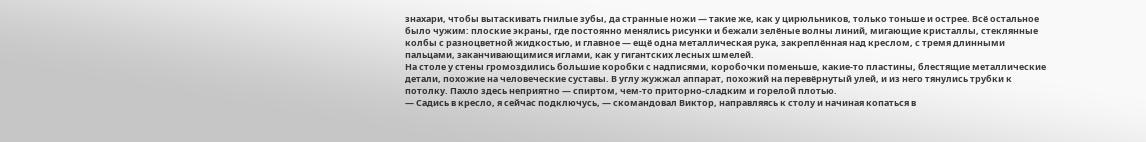знахари, чтобы вытаскивать гнилые зубы, да странные ножи — такие же, как у цирюльников, только тоньше и острее. Всё остальное было чужим: плоские экраны, где постоянно менялись рисунки и бежали зелёные волны линий, мигающие кристаллы, стеклянные колбы с разноцветной жидкостью, и главное — ещё одна металлическая рука, закреплённая над креслом, с тремя длинными пальцами, заканчивающимися иглами, как у гигантских лесных шмелей.
На столе у стены громоздились большие коробки с надписями, коробочки поменьше, какие-то пластины, блестящие металлические детали, похожие на человеческие суставы. В углу жужжал аппарат, похожий на перевёрнутый улей, и из него тянулись трубки к потолку. Пахло здесь неприятно — спиртом, чем-то приторно-сладким и горелой плотью.
— Садись в кресло, я сейчас подключусь, — скомандовал Виктор, направляясь к столу и начиная копаться в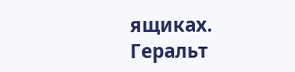ящиках.
Геральт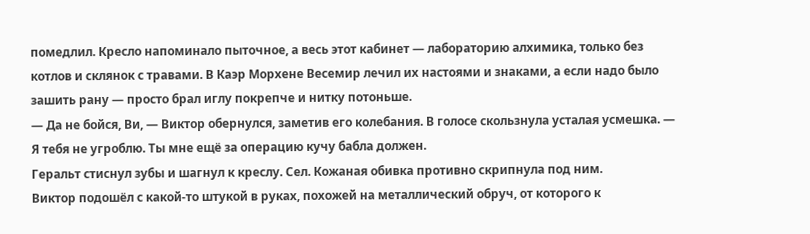помедлил. Кресло напоминало пыточное, а весь этот кабинет — лабораторию алхимика, только без котлов и склянок с травами. В Каэр Морхене Весемир лечил их настоями и знаками, а если надо было зашить рану — просто брал иглу покрепче и нитку потоньше.
— Да не бойся, Ви, — Виктор обернулся, заметив его колебания. В голосе скользнула усталая усмешка. — Я тебя не угроблю. Ты мне ещё за операцию кучу бабла должен.
Геральт стиснул зубы и шагнул к креслу. Сел. Кожаная обивка противно скрипнула под ним.
Виктор подошёл с какой-то штукой в руках, похожей на металлический обруч, от которого к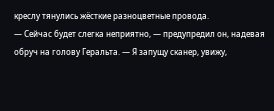креслу тянулись жёсткие разноцветные провода.
— Сейчас будет слегка неприятно, — предупредил он, надевая обруч на голову Геральта. — Я запущу сканер, увижу,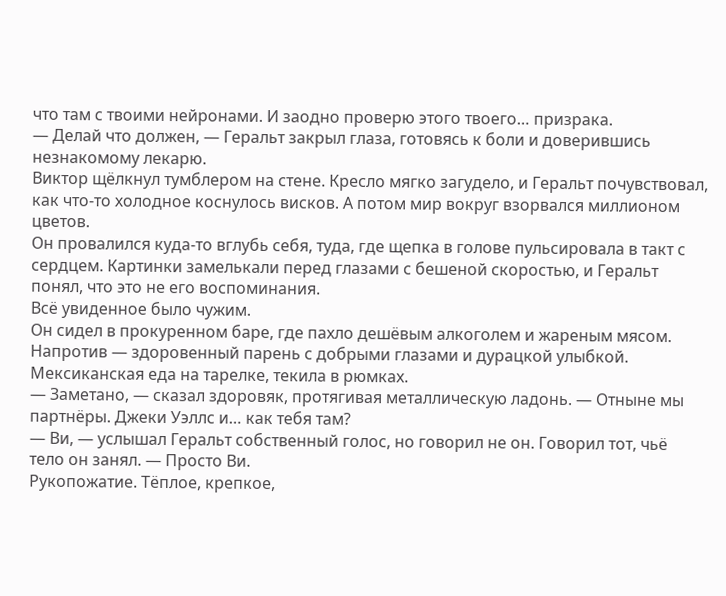что там с твоими нейронами. И заодно проверю этого твоего… призрака.
— Делай что должен, — Геральт закрыл глаза, готовясь к боли и доверившись незнакомому лекарю.
Виктор щёлкнул тумблером на стене. Кресло мягко загудело, и Геральт почувствовал, как что-то холодное коснулось висков. А потом мир вокруг взорвался миллионом цветов.
Он провалился куда-то вглубь себя, туда, где щепка в голове пульсировала в такт с сердцем. Картинки замелькали перед глазами с бешеной скоростью, и Геральт понял, что это не его воспоминания.
Всё увиденное было чужим.
Он сидел в прокуренном баре, где пахло дешёвым алкоголем и жареным мясом. Напротив — здоровенный парень с добрыми глазами и дурацкой улыбкой. Мексиканская еда на тарелке, текила в рюмках.
— Заметано, — сказал здоровяк, протягивая металлическую ладонь. — Отныне мы партнёры. Джеки Уэллс и… как тебя там?
— Ви, — услышал Геральт собственный голос, но говорил не он. Говорил тот, чьё тело он занял. — Просто Ви.
Рукопожатие. Тёплое, крепкое,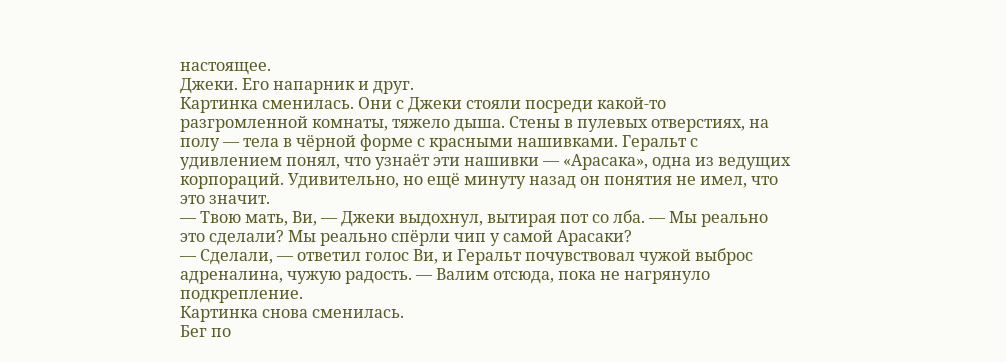настоящее.
Джеки. Его напарник и друг.
Картинка сменилась. Они с Джеки стояли посреди какой-то разгромленной комнаты, тяжело дыша. Стены в пулевых отверстиях, на полу — тела в чёрной форме с красными нашивками. Геральт с удивлением понял, что узнаёт эти нашивки — «Арасака», одна из ведущих корпораций. Удивительно, но ещё минуту назад он понятия не имел, что это значит.
— Твою мать, Ви, — Джеки выдохнул, вытирая пот со лба. — Мы реально это сделали? Мы реально спёрли чип у самой Арасаки?
— Сделали, — ответил голос Ви, и Геральт почувствовал чужой выброс адреналина, чужую радость. — Валим отсюда, пока не нагрянуло подкрепление.
Картинка снова сменилась.
Бег по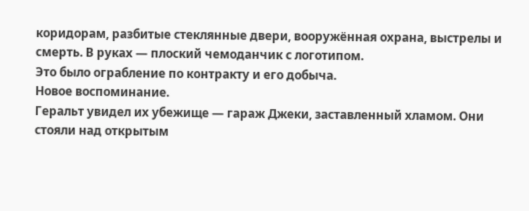коридорам, разбитые стеклянные двери, вооружённая охрана, выстрелы и смерть. В руках — плоский чемоданчик с логотипом.
Это было ограбление по контракту и его добыча.
Новое воспоминание.
Геральт увидел их убежище — гараж Джеки, заставленный хламом. Они стояли над открытым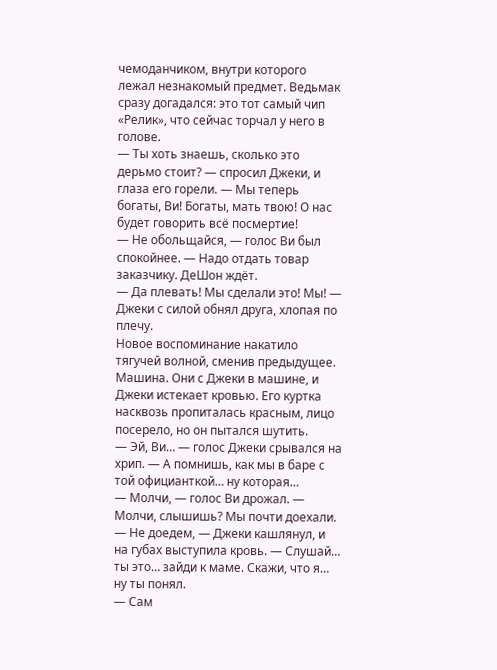чемоданчиком, внутри которого лежал незнакомый предмет. Ведьмак сразу догадался: это тот самый чип «Релик», что сейчас торчал у него в голове.
— Ты хоть знаешь, сколько это дерьмо стоит? — спросил Джеки, и глаза его горели. — Мы теперь богаты, Ви! Богаты, мать твою! О нас будет говорить всё посмертие!
— Не обольщайся, — голос Ви был спокойнее. — Надо отдать товар заказчику. ДеШон ждёт.
— Да плевать! Мы сделали это! Мы! — Джеки с силой обнял друга, хлопая по плечу.
Новое воспоминание накатило тягучей волной, сменив предыдущее.
Машина. Они с Джеки в машине, и Джеки истекает кровью. Его куртка насквозь пропиталась красным, лицо посерело, но он пытался шутить.
— Эй, Ви… — голос Джеки срывался на хрип. — А помнишь, как мы в баре с той официанткой… ну которая…
— Молчи, — голос Ви дрожал. — Молчи, слышишь? Мы почти доехали.
— Не доедем, — Джеки кашлянул, и на губах выступила кровь. — Слушай… ты это… зайди к маме. Скажи, что я… ну ты понял.
— Сам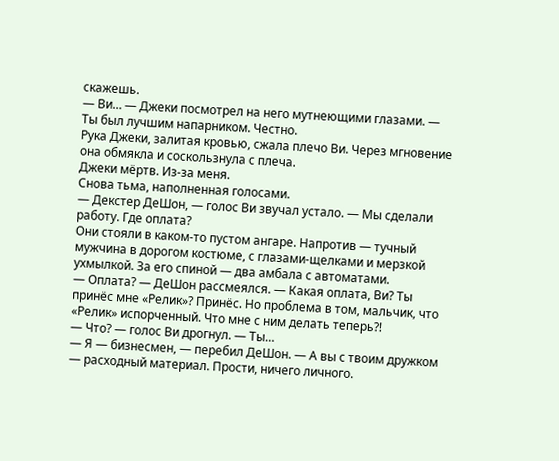скажешь.
— Ви… — Джеки посмотрел на него мутнеющими глазами. — Ты был лучшим напарником. Честно.
Рука Джеки, залитая кровью, сжала плечо Ви. Через мгновение она обмякла и соскользнула с плеча.
Джеки мёртв. Из-за меня.
Снова тьма, наполненная голосами.
— Декстер ДеШон, — голос Ви звучал устало. — Мы сделали работу. Где оплата?
Они стояли в каком-то пустом ангаре. Напротив — тучный мужчина в дорогом костюме, с глазами-щелками и мерзкой ухмылкой. За его спиной — два амбала с автоматами.
— Оплата? — ДеШон рассмеялся. — Какая оплата, Ви? Ты принёс мне «Релик»? Принёс. Но проблема в том, мальчик, что «Релик» испорченный. Что мне с ним делать теперь?!
— Что? — голос Ви дрогнул. — Ты…
— Я — бизнесмен, — перебил ДеШон. — А вы с твоим дружком — расходный материал. Прости, ничего личного.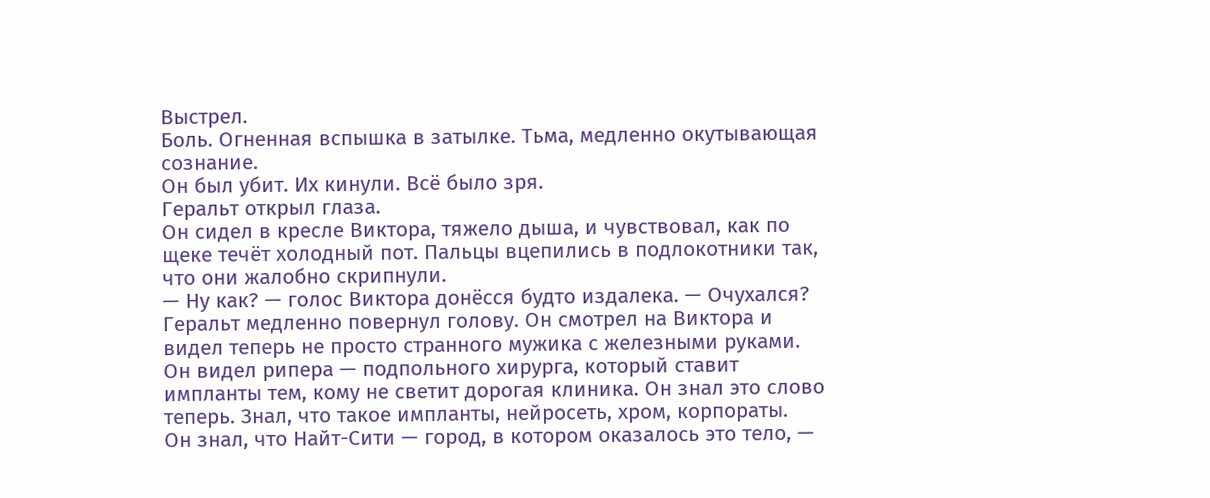Выстрел.
Боль. Огненная вспышка в затылке. Тьма, медленно окутывающая сознание.
Он был убит. Их кинули. Всё было зря.
Геральт открыл глаза.
Он сидел в кресле Виктора, тяжело дыша, и чувствовал, как по щеке течёт холодный пот. Пальцы вцепились в подлокотники так, что они жалобно скрипнули.
— Ну как? — голос Виктора донёсся будто издалека. — Очухался?
Геральт медленно повернул голову. Он смотрел на Виктора и видел теперь не просто странного мужика с железными руками. Он видел рипера — подпольного хирурга, который ставит импланты тем, кому не светит дорогая клиника. Он знал это слово теперь. Знал, что такое импланты, нейросеть, хром, корпораты.
Он знал, что Найт-Сити — город, в котором оказалось это тело, —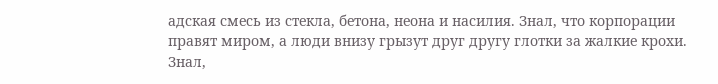адская смесь из стекла, бетона, неона и насилия. Знал, что корпорации правят миром, а люди внизу грызут друг другу глотки за жалкие крохи. Знал,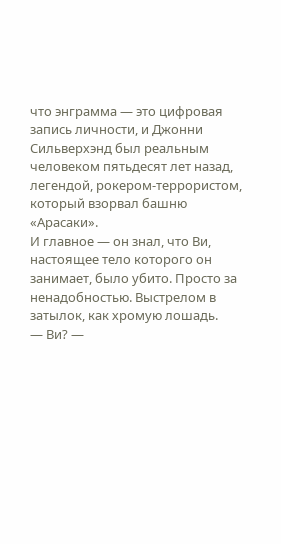что энграмма — это цифровая запись личности, и Джонни Сильверхэнд был реальным человеком пятьдесят лет назад, легендой, рокером-террористом, который взорвал башню «Арасаки».
И главное — он знал, что Ви, настоящее тело которого он занимает, было убито. Просто за ненадобностью. Выстрелом в затылок, как хромую лошадь.
— Ви? —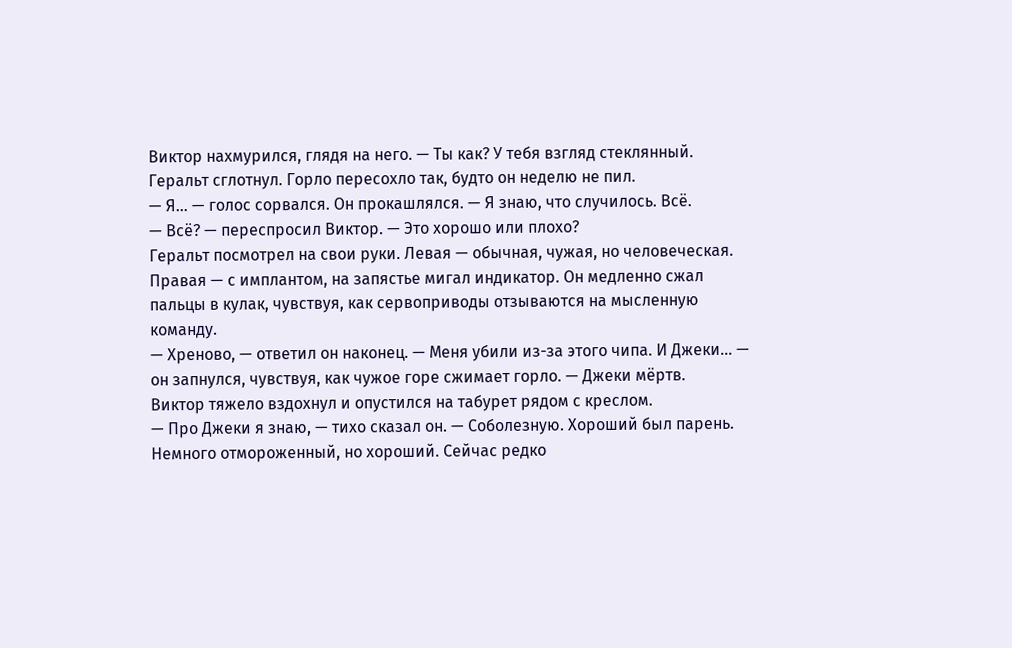Виктор нахмурился, глядя на него. — Ты как? У тебя взгляд стеклянный.
Геральт сглотнул. Горло пересохло так, будто он неделю не пил.
— Я… — голос сорвался. Он прокашлялся. — Я знаю, что случилось. Всё.
— Всё? — переспросил Виктор. — Это хорошо или плохо?
Геральт посмотрел на свои руки. Левая — обычная, чужая, но человеческая. Правая — с имплантом, на запястье мигал индикатор. Он медленно сжал пальцы в кулак, чувствуя, как сервоприводы отзываются на мысленную команду.
— Хреново, — ответил он наконец. — Меня убили из-за этого чипа. И Джеки… — он запнулся, чувствуя, как чужое горе сжимает горло. — Джеки мёртв.
Виктор тяжело вздохнул и опустился на табурет рядом с креслом.
— Про Джеки я знаю, — тихо сказал он. — Соболезную. Хороший был парень. Немного отмороженный, но хороший. Сейчас редко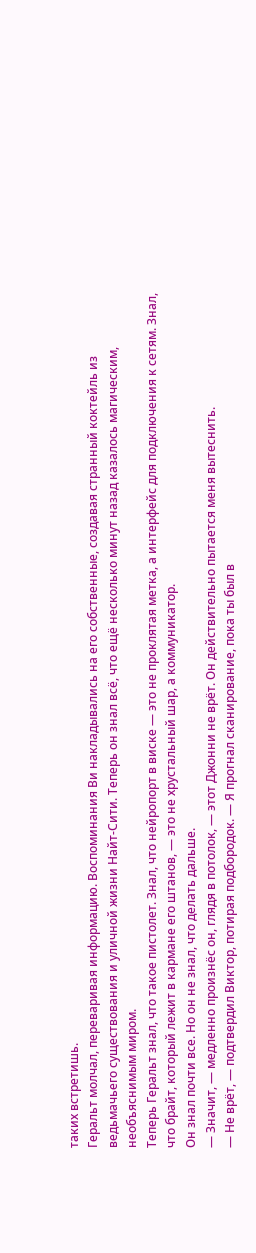таких встретишь.
Геральт молчал, переваривая информацию. Воспоминания Ви накладывались на его собственные, создавая странный коктейль из ведьмачьего существования и уличной жизни Найт-Сити. Теперь он знал всё, что ещё несколько минут назад казалось магическим, необъяснимым миром.
Теперь Геральт знал, что такое пистолет. Знал, что нейропорт в виске — это не проклятая метка, а интерфейс для подключения к сетям. Знал, что брайт, который лежит в кармане его штанов, — это не хрустальный шар, а коммуникатор.
Он знал почти все. Но он не знал, что делать дальше.
— Значит, — медленно произнёс он, глядя в потолок, — этот Джонни не врёт. Он действительно пытается меня вытеснить.
— Не врёт, — подтвердил Виктор, потирая подбородок. — Я прогнал сканирование, пока ты был в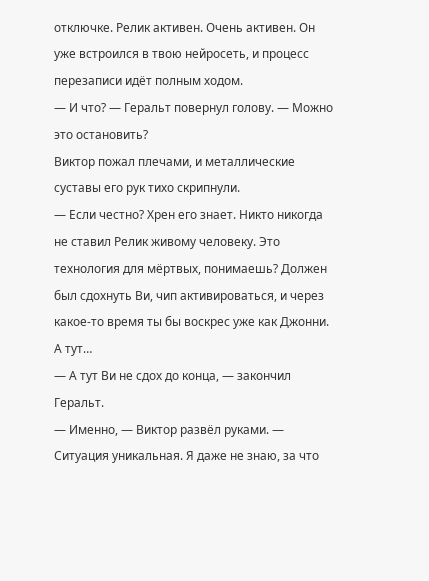отключке. Релик активен. Очень активен. Он уже встроился в твою нейросеть, и процесс перезаписи идёт полным ходом.
— И что? — Геральт повернул голову. — Можно это остановить?
Виктор пожал плечами, и металлические суставы его рук тихо скрипнули.
— Если честно? Хрен его знает. Никто никогда не ставил Релик живому человеку. Это технология для мёртвых, понимаешь? Должен был сдохнуть Ви, чип активироваться, и через какое-то время ты бы воскрес уже как Джонни. А тут…
— А тут Ви не сдох до конца, — закончил Геральт.
— Именно, — Виктор развёл руками. — Ситуация уникальная. Я даже не знаю, за что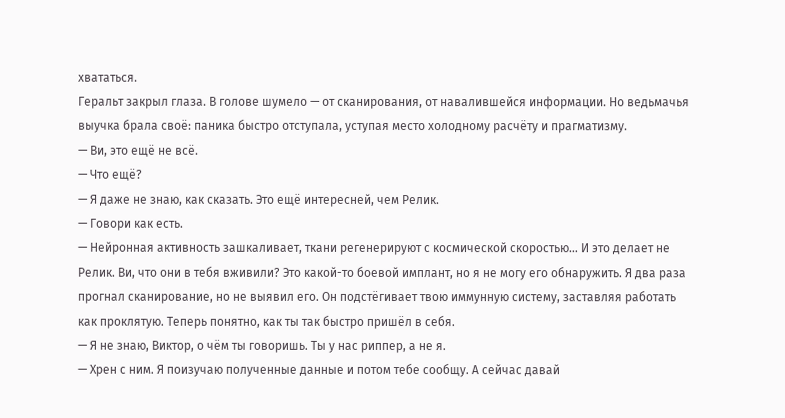хвататься.
Геральт закрыл глаза. В голове шумело — от сканирования, от навалившейся информации. Но ведьмачья выучка брала своё: паника быстро отступала, уступая место холодному расчёту и прагматизму.
— Ви, это ещё не всё.
— Что ещё?
— Я даже не знаю, как сказать. Это ещё интересней, чем Релик.
— Говори как есть.
— Нейронная активность зашкаливает, ткани регенерируют с космической скоростью… И это делает не Релик. Ви, что они в тебя вживили? Это какой-то боевой имплант, но я не могу его обнаружить. Я два раза прогнал сканирование, но не выявил его. Он подстёгивает твою иммунную систему, заставляя работать как проклятую. Теперь понятно, как ты так быстро пришёл в себя.
— Я не знаю, Виктор, о чём ты говоришь. Ты у нас риппер, а не я.
— Хрен с ним. Я поизучаю полученные данные и потом тебе сообщу. А сейчас давай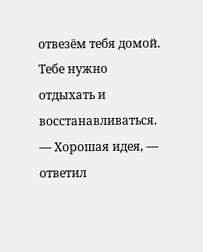отвезём тебя домой. Тебе нужно отдыхать и восстанавливаться.
— Хорошая идея, — ответил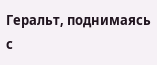Геральт, поднимаясь с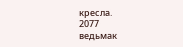кресла.
2077
ведьмак